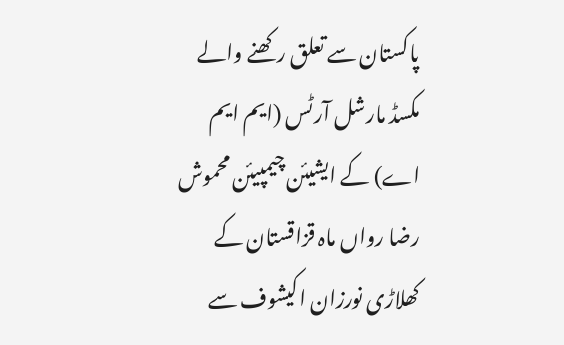پاکستان سے تعلق رکھنے والے مکسڈ مارشل آرٹس (ایم ایم اے) کے ایشیئن چیمپیئن محموش رضا رواں ماہ قزاقستان کے کھلاڑی نورزان اکیشوف سے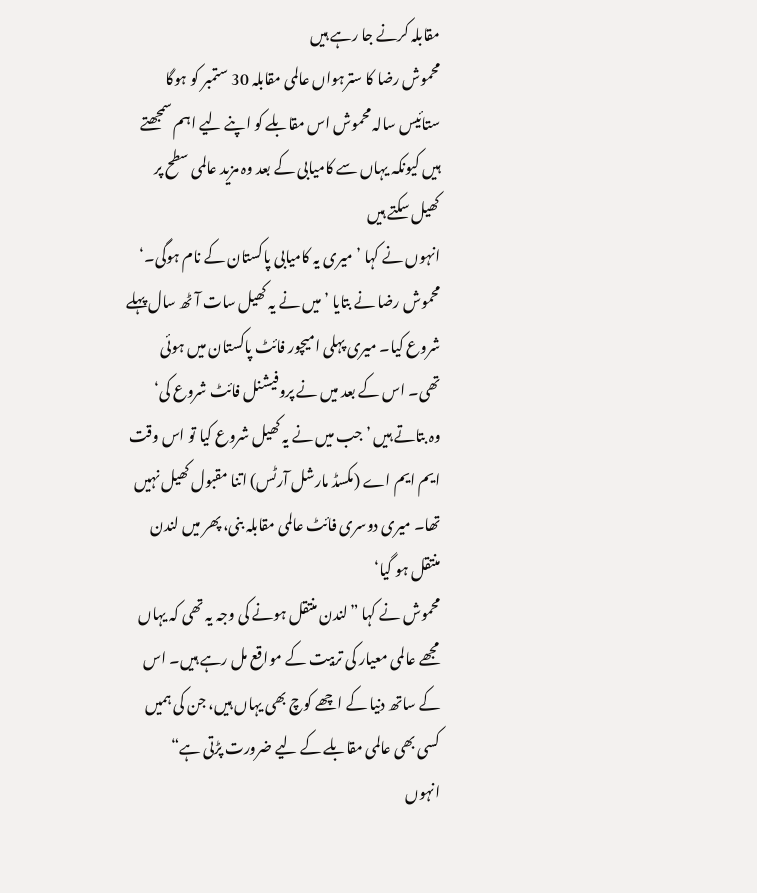مقابلہ کرنے جا رہے ہیں
محموش رضا کا سترہواں عالمی مقابلہ 30 ستمبر کو ہوگا
ستائیس سالہ محموش اس مقابلے کو اپنے لیے اہم سمجھتے ہیں کیونکہ یہاں سے کامیابی کے بعد وہ مزید عالمی سطح پر کھیل سکتے ہیں
انہوں نے کہا ’میری یہ کامیابی پاکستان کے نام ہوگی۔‘
محموش رضا نے بتایا ’میں نے یہ کھیل سات آٹھ سال پہلے شروع کیا۔ میری پہلی امیچور فائٹ پاکستان میں ہوئی تھی۔ اس کے بعد میں نے پروفیشنل فائٹ شروع کی‘
وہ بتاتے ہیں ’جب میں نے یہ کھیل شروع کیا تو اس وقت ایم ایم اے (مکسڈ مارشل آرٹس) اتنا مقبول کھیل نہیں تھا۔ میری دوسری فائٹ عالمی مقابلہ بنی، پھر میں لندن منتقل ہو گیا‘
محموش نے کہا ”لندن منتقل ہونے کی وجہ یہ تھی کہ یہاں مجھے عالمی معیار کی تربیت کے مواقع مل رہے ہیں۔ اس کے ساتھ دنیا کے اچھے کوچ بھی یہاں ہیں، جن کی ہمیں کسی بھی عالمی مقابلے کے لیے ضرورت پڑتی ہے“
انہوں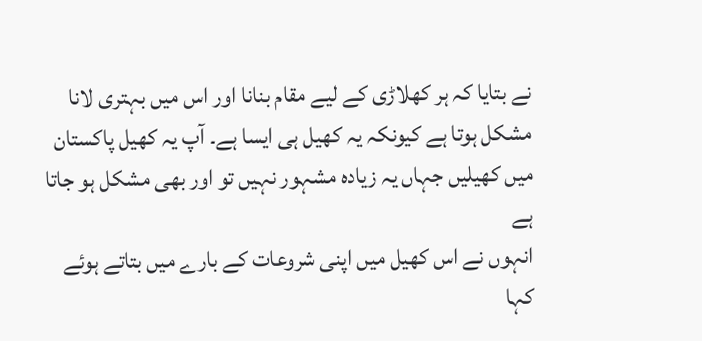نے بتایا کہ ہر کھلاڑی کے لیے مقام بنانا اور اس میں بہتری لانا مشکل ہوتا ہے کیونکہ یہ کھیل ہی ایسا ہے۔ آپ یہ کھیل پاکستان میں کھیلیں جہاں یہ زیادہ مشہور نہیں تو اور بھی مشکل ہو جاتا ہے
انہوں نے اس کھیل میں اپنی شروعات کے بارے میں بتاتے ہوئے کہا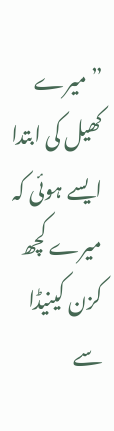”میرے کھیل کی ابتدا ایسے ہوئی کہ میرے کچھ کزن کینیڈا سے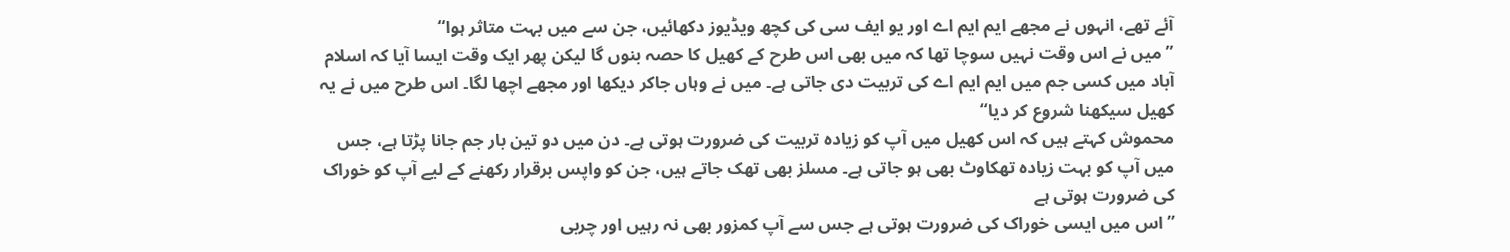آئے تھے، انہوں نے مجھے ایم ایم اے اور یو ایف سی کی کچھ ویڈیوز دکھائیں، جن سے میں بہت متاثر ہوا“
”میں نے اس وقت نہیں سوچا تھا کہ میں بھی اس طرح کے کھیل کا حصہ بنوں گا لیکن پھر ایک وقت ایسا آیا کہ اسلام آباد میں کسی جم میں ایم ایم اے کی تربیت دی جاتی ہے۔ میں نے وہاں جاکر دیکھا اور مجھے اچھا لگا۔ اس طرح میں نے یہ کھیل سیکھنا شروع کر دیا“
محموش کہتے ہیں کہ اس کھیل میں آپ کو زیادہ تربیت کی ضرورت ہوتی ہے۔ دن میں دو تین بار جم جانا پڑتا ہے، جس میں آپ کو بہت زیادہ تھکاوٹ بھی ہو جاتی ہے۔ مسلز بھی تھک جاتے ہیں، جن کو واپس برقرار رکھنے کے لیے آپ کو خوراک کی ضرورت ہوتی ہے
”اس میں ایسی خوراک کی ضرورت ہوتی ہے جس سے آپ کمزور بھی نہ رہیں اور چربی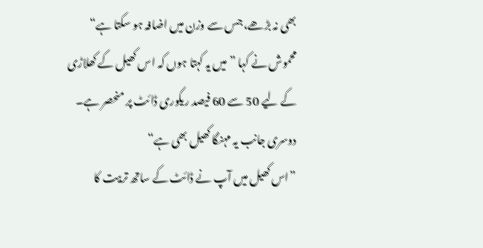بھی نہ بڑھے، جس سے وزن میں اضافہ ہو سکتا ہے“
محموش نے کہا ”میں یہ کہتا ہوں کہ اس کھیل کے کھلاڑی کے لیے 50 سے 60 فیصد ریکوری ڈائٹ پر منحصر ہے۔ دوسری جانب یہ مہنگا کھیل بھی ہے“
”اس کھیل میں آپ نے ڈائٹ کے ساتھ تربیت کا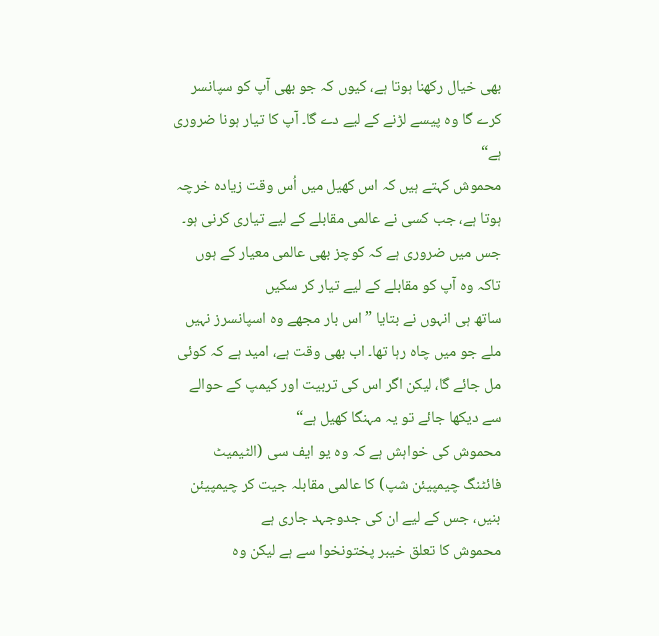بھی خیال رکھنا ہوتا ہے، کیوں کہ جو بھی آپ کو سپانسر کرے گا وہ پیسے لڑنے کے لیے دے گا۔ آپ کا تیار ہونا ضروری ہے“
محموش کہتے ہیں کہ اس کھیل میں اُس وقت زیادہ خرچہ ہوتا ہے، جب کسی نے عالمی مقابلے کے لیے تیاری کرنی ہو۔ جس میں ضروری ہے کہ کوچز بھی عالمی معیار کے ہوں تاکہ وہ آپ کو مقابلے کے لیے تیار کر سکیں
ساتھ ہی انہوں نے بتایا ”اس بار مجھے وہ اسپانسرز نہیں ملے جو میں چاہ رہا تھا۔ اب بھی وقت ہے، امید ہے کہ کوئی مل جائے گا، لیکن اگر اس کی تربیت اور کیمپ کے حوالے سے دیکھا جائے تو یہ مہنگا کھیل ہے“
محموش کی خواہش ہے کہ وہ یو ایف سی (الٹیمیٹ فائٹنگ چیمپیئن شپ) کا عالمی مقابلہ جیت کر چیمپیئن بنیں، جس کے لیے ان کی جدوجہد جاری ہے
محموش کا تعلق خیبر پختونخوا سے ہے لیکن وہ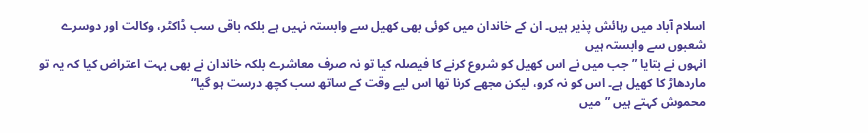اسلام آباد میں رہائش پذیر ہیں۔ ان کے خاندان میں کوئی بھی کھیل سے وابستہ نہیں ہے بلکہ باقی سب ڈاکٹر، وکالت اور دوسرے شعبوں سے وابستہ ہیں
انہوں نے بتایا ”جب میں نے اس کھیل کو شروع کرنے کا فیصلہ کیا تو نہ صرف معاشرے بلکہ خاندان نے بھی بہت اعتراض کیا کہ یہ تو ماردھاڑ کا کھیل ہے۔ اس کو نہ کرو، لیکن مجھے کرنا تھا اس لیے وقت کے ساتھ سب کچھ درست ہو گیا“
محموش کہتے ہیں ”میں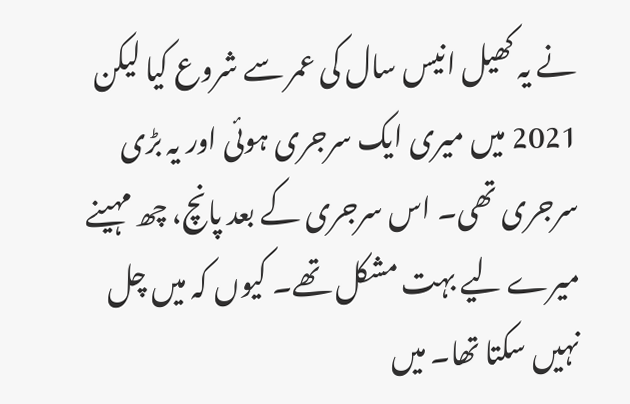نے یہ کھیل انیس سال کی عمر سے شروع کیا لیکن 2021 میں میری ایک سرجری ہوئی اور یہ بڑی سرجری تھی۔ اس سرجری کے بعد پانچ، چھ مہینے میرے لیے بہت مشکل تھے۔ کیوں کہ میں چل نہیں سکتا تھا۔ میں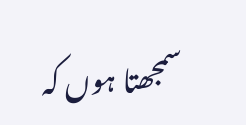سمجھتا ہوں کہ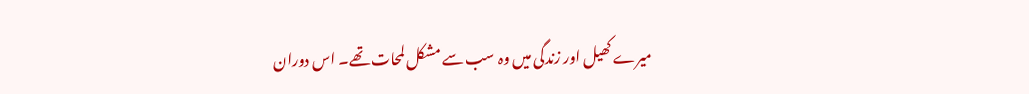میرے کھیل اور زندگی میں وہ سب سے مشکل لمحات تھے۔ اس دوران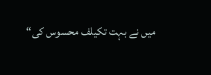میں نے بہت تکیلف محسوس کی“